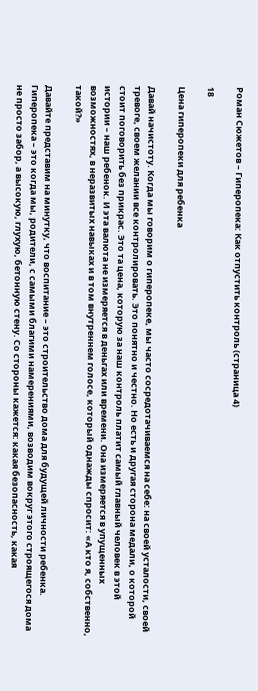Роман Сюжетов – Гиперопека: Как отпустить контроль (страница 4)

18

Цена гиперопеки для ребенка

Давай начистоту. Когда мы говорим о гиперопеке, мы часто сосредотачиваемся на себе: на своей усталости, своей тревоге, своем желании все контролировать. Это понятно и честно. Но есть и другая сторона медали, о которой стоит поговорить без прикрас. Это та цена, которую за наш контроль платит самый главный человек в этой истории – наш ребенок. И эта валюта не измеряется в деньгах или времени. Она измеряется в упущенных возможностях, в неразвитых навыках и в том внутреннем голосе, который однажды спросит: «А кто я, собственно, такой?»

Давайте представим на минутку, что воспитание – это строительство дома для будущей личности ребенка. Гиперопека – это когда мы, родители, с самыми благими намерениями, возводим вокруг этого строящегося дома не просто забор, а высокую, глухую, бетонную стену. Со стороны кажется: какая безопасность, какая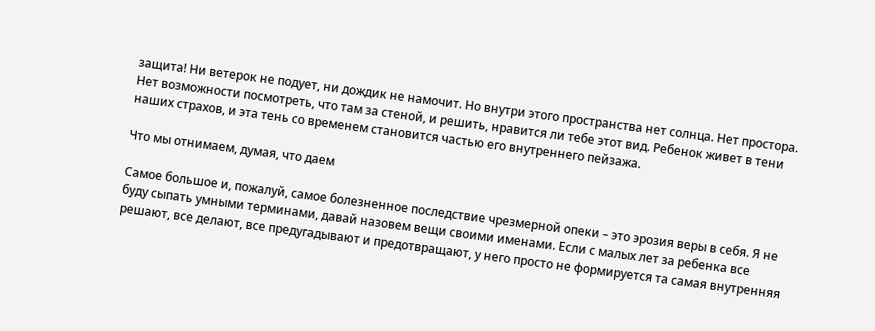защита! Ни ветерок не подует, ни дождик не намочит. Но внутри этого пространства нет солнца. Нет простора. Нет возможности посмотреть, что там за стеной, и решить, нравится ли тебе этот вид. Ребенок живет в тени наших страхов, и эта тень со временем становится частью его внутреннего пейзажа.

Что мы отнимаем, думая, что даем

Самое большое и, пожалуй, самое болезненное последствие чрезмерной опеки – это эрозия веры в себя. Я не буду сыпать умными терминами, давай назовем вещи своими именами. Если с малых лет за ребенка все решают, все делают, все предугадывают и предотвращают, у него просто не формируется та самая внутренняя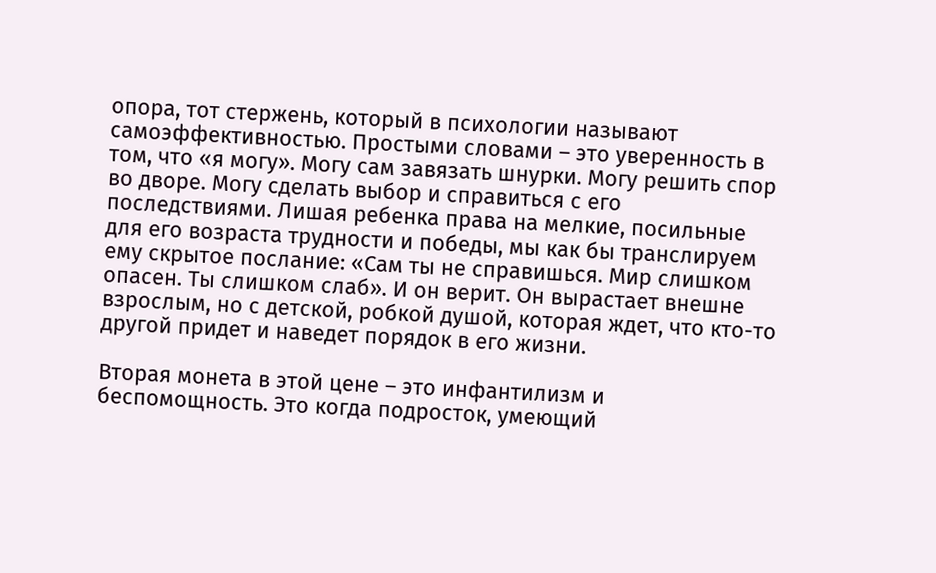опора, тот стержень, который в психологии называют самоэффективностью. Простыми словами – это уверенность в том, что «я могу». Могу сам завязать шнурки. Могу решить спор во дворе. Могу сделать выбор и справиться с его последствиями. Лишая ребенка права на мелкие, посильные для его возраста трудности и победы, мы как бы транслируем ему скрытое послание: «Сам ты не справишься. Мир слишком опасен. Ты слишком слаб». И он верит. Он вырастает внешне взрослым, но с детской, робкой душой, которая ждет, что кто-то другой придет и наведет порядок в его жизни.

Вторая монета в этой цене – это инфантилизм и беспомощность. Это когда подросток, умеющий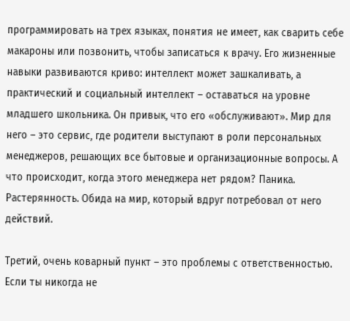программировать на трех языках, понятия не имеет, как сварить себе макароны или позвонить, чтобы записаться к врачу. Его жизненные навыки развиваются криво: интеллект может зашкаливать, а практический и социальный интеллект – оставаться на уровне младшего школьника. Он привык, что его «обслуживают». Мир для него – это сервис, где родители выступают в роли персональных менеджеров, решающих все бытовые и организационные вопросы. А что происходит, когда этого менеджера нет рядом? Паника. Растерянность. Обида на мир, который вдруг потребовал от него действий.

Третий, очень коварный пункт – это проблемы с ответственностью. Если ты никогда не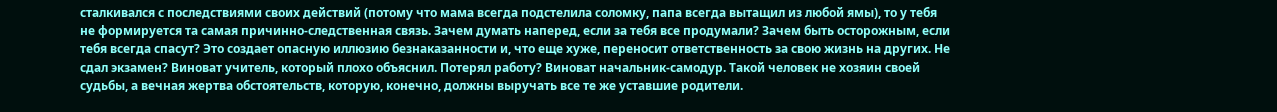сталкивался с последствиями своих действий (потому что мама всегда подстелила соломку, папа всегда вытащил из любой ямы), то у тебя не формируется та самая причинно-следственная связь. Зачем думать наперед, если за тебя все продумали? Зачем быть осторожным, если тебя всегда спасут? Это создает опасную иллюзию безнаказанности и, что еще хуже, переносит ответственность за свою жизнь на других. Не сдал экзамен? Виноват учитель, который плохо объяснил. Потерял работу? Виноват начальник-самодур. Такой человек не хозяин своей судьбы, а вечная жертва обстоятельств, которую, конечно, должны выручать все те же уставшие родители.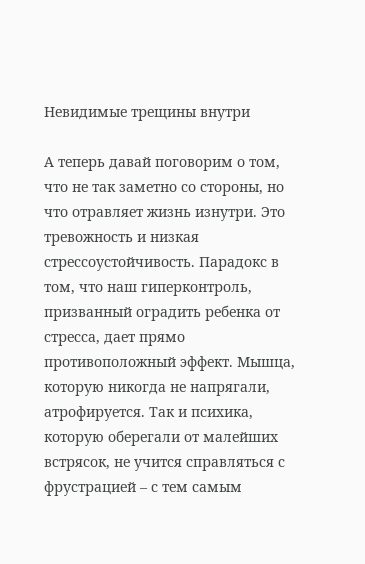Невидимые трещины внутри

А теперь давай поговорим о том, что не так заметно со стороны, но что отравляет жизнь изнутри. Это тревожность и низкая стрессоустойчивость. Парадокс в том, что наш гиперконтроль, призванный оградить ребенка от стресса, дает прямо противоположный эффект. Мышца, которую никогда не напрягали, атрофируется. Так и психика, которую оберегали от малейших встрясок, не учится справляться с фрустрацией – с тем самым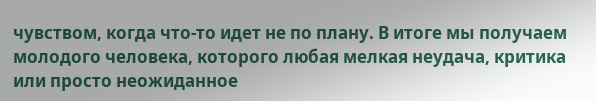чувством, когда что-то идет не по плану. В итоге мы получаем молодого человека, которого любая мелкая неудача, критика или просто неожиданное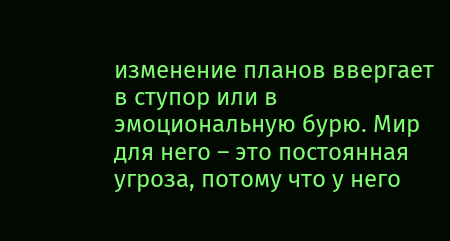изменение планов ввергает в ступор или в эмоциональную бурю. Мир для него – это постоянная угроза, потому что у него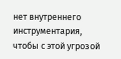нет внутреннего инструментария, чтобы с этой угрозой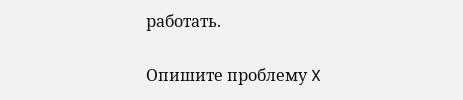работать.

Опишите проблему X